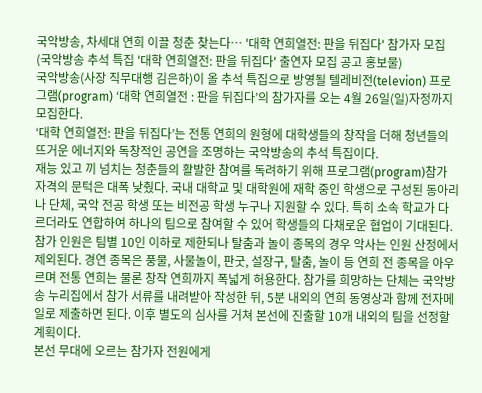국악방송, 차세대 연희 이끌 청춘 찾는다… '대학 연희열전: 판을 뒤집다' 참가자 모집
(국악방송 추석 특집 '대학 연희열전: 판을 뒤집다' 출연자 모집 공고 홍보물)
국악방송(사장 직무대행 김은하)이 올 추석 특집으로 방영될 텔레비전(televion) 프로그램(program) ‘대학 연희열전 : 판을 뒤집다’의 참가자를 오는 4월 26일(일)자정까지 모집한다.
‘대학 연희열전: 판을 뒤집다’는 전통 연희의 원형에 대학생들의 창작을 더해 청년들의 뜨거운 에너지와 독창적인 공연을 조명하는 국악방송의 추석 특집이다.
재능 있고 끼 넘치는 청춘들의 활발한 참여를 독려하기 위해 프로그램(program)참가 자격의 문턱은 대폭 낮췄다. 국내 대학교 및 대학원에 재학 중인 학생으로 구성된 동아리나 단체, 국악 전공 학생 또는 비전공 학생 누구나 지원할 수 있다. 특히 소속 학교가 다르더라도 연합하여 하나의 팀으로 참여할 수 있어 학생들의 다채로운 협업이 기대된다.
참가 인원은 팀별 10인 이하로 제한되나 탈춤과 놀이 종목의 경우 악사는 인원 산정에서 제외된다. 경연 종목은 풍물, 사물놀이, 판굿, 설장구, 탈춤, 놀이 등 연희 전 종목을 아우르며 전통 연희는 물론 창작 연희까지 폭넓게 허용한다. 참가를 희망하는 단체는 국악방송 누리집에서 참가 서류를 내려받아 작성한 뒤, 5분 내외의 연희 동영상과 함께 전자메일로 제출하면 된다. 이후 별도의 심사를 거쳐 본선에 진출할 10개 내외의 팀을 선정할 계획이다.
본선 무대에 오르는 참가자 전원에게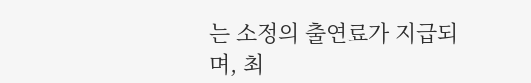는 소정의 출연료가 지급되며, 최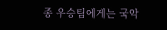종 우승팀에게는 국악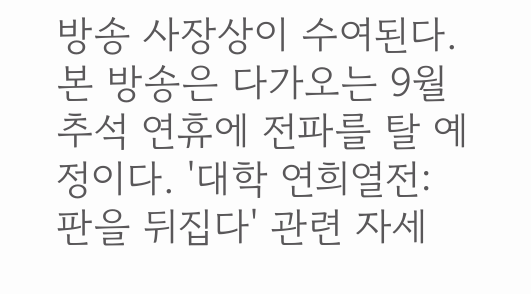방송 사장상이 수여된다. 본 방송은 다가오는 9월 추석 연휴에 전파를 탈 예정이다. '대학 연희열전: 판을 뒤집다' 관련 자세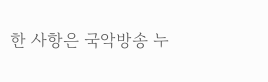한 사항은 국악방송 누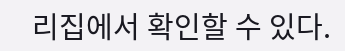리집에서 확인할 수 있다.